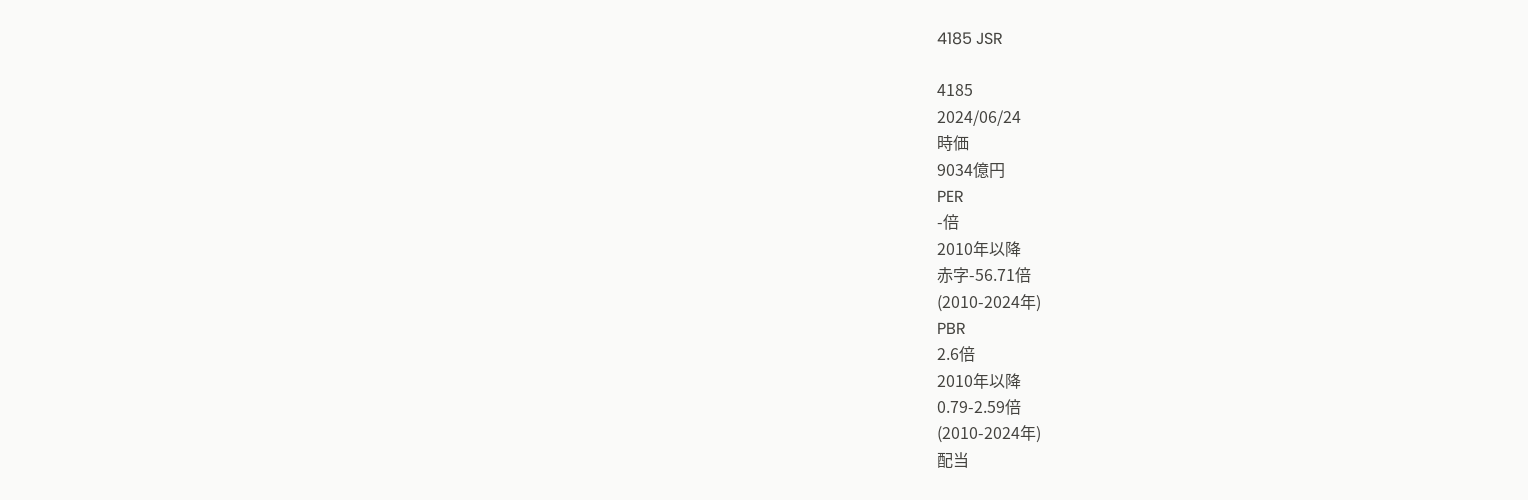4185 JSR

4185
2024/06/24
時価
9034億円
PER
-倍
2010年以降
赤字-56.71倍
(2010-2024年)
PBR
2.6倍
2010年以降
0.79-2.59倍
(2010-2024年)
配当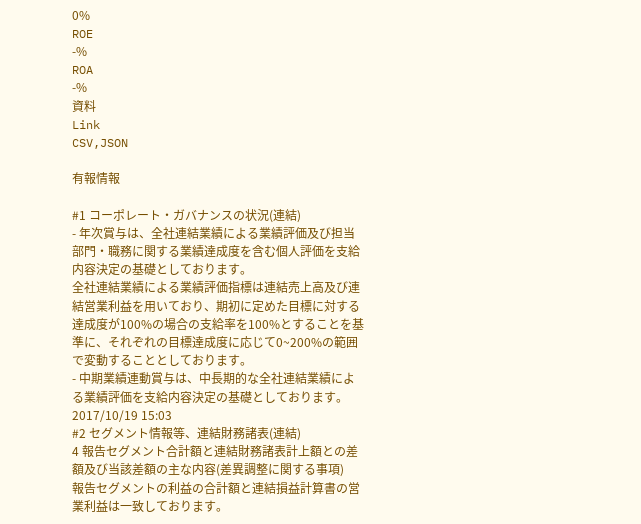0%
ROE
-%
ROA
-%
資料
Link
CSV,JSON

有報情報

#1 コーポレート・ガバナンスの状況(連結)
- 年次賞与は、全社連結業績による業績評価及び担当部門・職務に関する業績達成度を含む個人評価を支給内容決定の基礎としております。
全社連結業績による業績評価指標は連結売上高及び連結営業利益を用いており、期初に定めた目標に対する達成度が100%の場合の支給率を100%とすることを基準に、それぞれの目標達成度に応じて0~200%の範囲で変動することとしております。
- 中期業績連動賞与は、中長期的な全社連結業績による業績評価を支給内容決定の基礎としております。
2017/10/19 15:03
#2 セグメント情報等、連結財務諸表(連結)
4 報告セグメント合計額と連結財務諸表計上額との差額及び当該差額の主な内容(差異調整に関する事項)
報告セグメントの利益の合計額と連結損益計算書の営業利益は一致しております。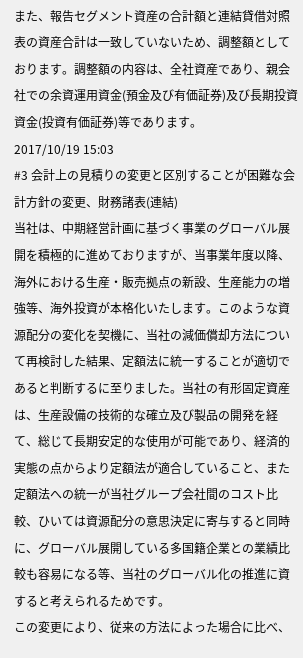また、報告セグメント資産の合計額と連結貸借対照表の資産合計は一致していないため、調整額としております。調整額の内容は、全社資産であり、親会社での余資運用資金(預金及び有価証券)及び長期投資資金(投資有価証券)等であります。
2017/10/19 15:03
#3 会計上の見積りの変更と区別することが困難な会計方針の変更、財務諸表(連結)
当社は、中期経営計画に基づく事業のグローバル展開を積極的に進めておりますが、当事業年度以降、海外における生産・販売拠点の新設、生産能力の増強等、海外投資が本格化いたします。このような資源配分の変化を契機に、当社の減価償却方法について再検討した結果、定額法に統一することが適切であると判断するに至りました。当社の有形固定資産は、生産設備の技術的な確立及び製品の開発を経て、総じて長期安定的な使用が可能であり、経済的実態の点からより定額法が適合していること、また定額法への統一が当社グループ会社間のコスト比較、ひいては資源配分の意思決定に寄与すると同時に、グローバル展開している多国籍企業との業績比較も容易になる等、当社のグローバル化の推進に資すると考えられるためです。
この変更により、従来の方法によった場合に比べ、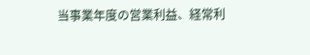当事業年度の営業利益、経常利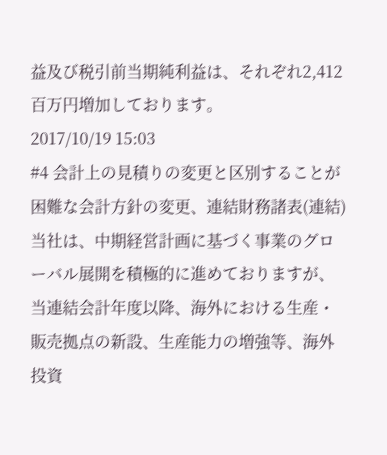益及び税引前当期純利益は、それぞれ2,412百万円増加しております。
2017/10/19 15:03
#4 会計上の見積りの変更と区別することが困難な会計方針の変更、連結財務諸表(連結)
当社は、中期経営計画に基づく事業のグローバル展開を積極的に進めておりますが、当連結会計年度以降、海外における生産・販売拠点の新設、生産能力の増強等、海外投資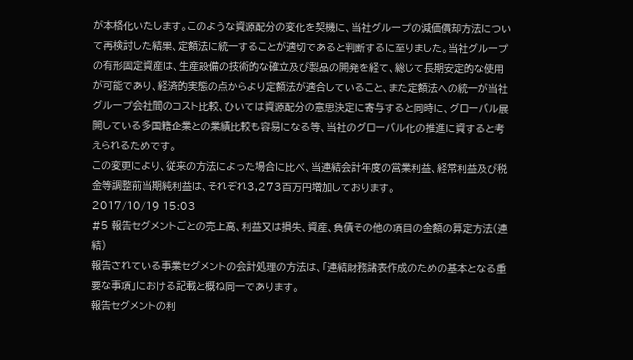が本格化いたします。このような資源配分の変化を契機に、当社グループの減価償却方法について再検討した結果、定額法に統一することが適切であると判断するに至りました。当社グループの有形固定資産は、生産設備の技術的な確立及び製品の開発を経て、総じて長期安定的な使用が可能であり、経済的実態の点からより定額法が適合していること、また定額法への統一が当社グループ会社間のコスト比較、ひいては資源配分の意思決定に寄与すると同時に、グローバル展開している多国籍企業との業績比較も容易になる等、当社のグローバル化の推進に資すると考えられるためです。
この変更により、従来の方法によった場合に比べ、当連結会計年度の営業利益、経常利益及び税金等調整前当期純利益は、それぞれ3,273百万円増加しております。
2017/10/19 15:03
#5 報告セグメントごとの売上高、利益又は損失、資産、負債その他の項目の金額の算定方法(連結)
報告されている事業セグメントの会計処理の方法は、「連結財務諸表作成のための基本となる重要な事項」における記載と概ね同一であります。
報告セグメントの利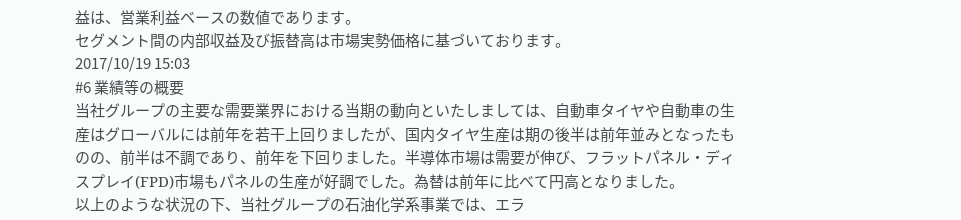益は、営業利益ベースの数値であります。
セグメント間の内部収益及び振替高は市場実勢価格に基づいております。
2017/10/19 15:03
#6 業績等の概要
当社グループの主要な需要業界における当期の動向といたしましては、自動車タイヤや自動車の生産はグローバルには前年を若干上回りましたが、国内タイヤ生産は期の後半は前年並みとなったものの、前半は不調であり、前年を下回りました。半導体市場は需要が伸び、フラットパネル・ディスプレイ(FPD)市場もパネルの生産が好調でした。為替は前年に比べて円高となりました。
以上のような状況の下、当社グループの石油化学系事業では、エラ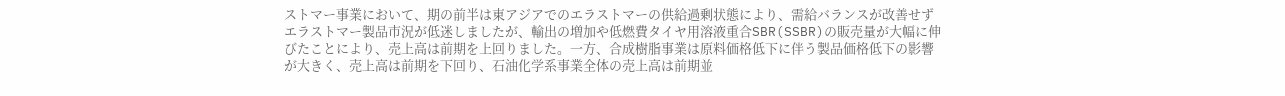ストマー事業において、期の前半は東アジアでのエラストマーの供給過剰状態により、需給バランスが改善せずエラストマー製品市況が低迷しましたが、輸出の増加や低燃費タイヤ用溶液重合SBR(SSBR)の販売量が大幅に伸びたことにより、売上高は前期を上回りました。一方、合成樹脂事業は原料価格低下に伴う製品価格低下の影響が大きく、売上高は前期を下回り、石油化学系事業全体の売上高は前期並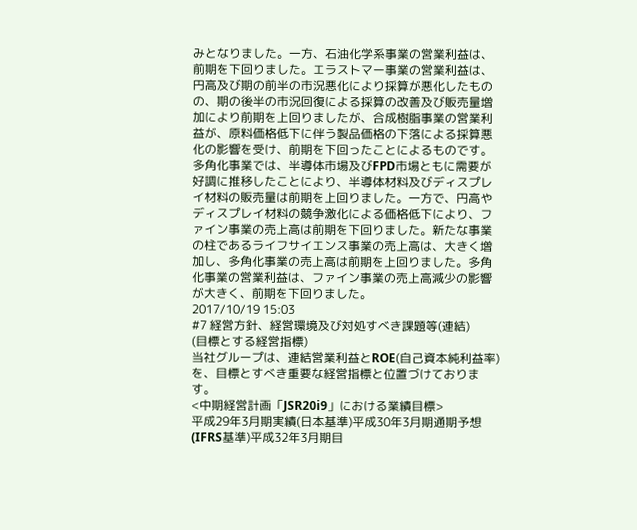みとなりました。一方、石油化学系事業の営業利益は、前期を下回りました。エラストマー事業の営業利益は、円高及び期の前半の市況悪化により採算が悪化したものの、期の後半の市況回復による採算の改善及び販売量増加により前期を上回りましたが、合成樹脂事業の営業利益が、原料価格低下に伴う製品価格の下落による採算悪化の影響を受け、前期を下回ったことによるものです。
多角化事業では、半導体市場及びFPD市場ともに需要が好調に推移したことにより、半導体材料及びディスプレイ材料の販売量は前期を上回りました。一方で、円高やディスプレイ材料の競争激化による価格低下により、ファイン事業の売上高は前期を下回りました。新たな事業の柱であるライフサイエンス事業の売上高は、大きく増加し、多角化事業の売上高は前期を上回りました。多角化事業の営業利益は、ファイン事業の売上高減少の影響が大きく、前期を下回りました。
2017/10/19 15:03
#7 経営方針、経営環境及び対処すべき課題等(連結)
(目標とする経営指標)
当社グループは、連結営業利益とROE(自己資本純利益率)を、目標とすべき重要な経営指標と位置づけております。
<中期経営計画「JSR20i9」における業績目標>
平成29年3月期実績(日本基準)平成30年3月期通期予想(IFRS基準)平成32年3月期目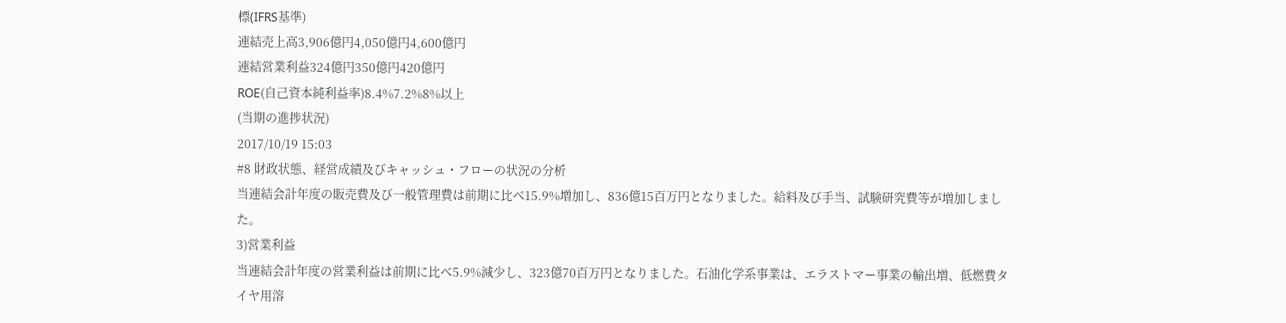標(IFRS基準)
連結売上高3,906億円4,050億円4,600億円
連結営業利益324億円350億円420億円
ROE(自己資本純利益率)8.4%7.2%8%以上
(当期の進捗状況)
2017/10/19 15:03
#8 財政状態、経営成績及びキャッシュ・フローの状況の分析
当連結会計年度の販売費及び一般管理費は前期に比べ15.9%増加し、836億15百万円となりました。給料及び手当、試験研究費等が増加しました。
3)営業利益
当連結会計年度の営業利益は前期に比べ5.9%減少し、323億70百万円となりました。石油化学系事業は、エラストマー事業の輸出増、低燃費タイヤ用溶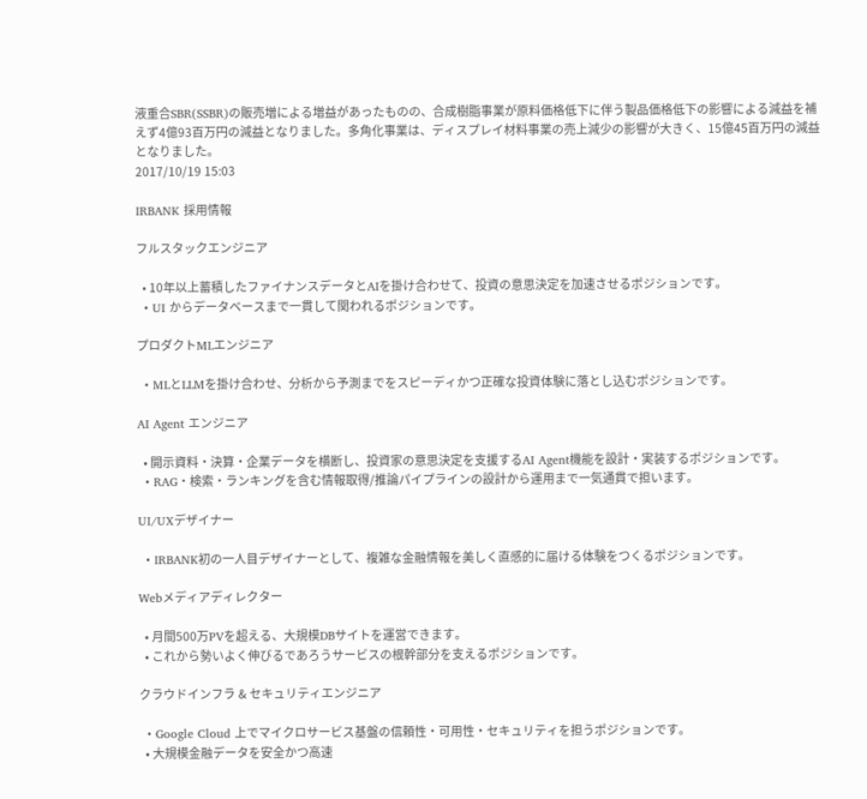液重合SBR(SSBR)の販売増による増益があったものの、合成樹脂事業が原料価格低下に伴う製品価格低下の影響による減益を補えず4億93百万円の減益となりました。多角化事業は、ディスプレイ材料事業の売上減少の影響が大きく、15億45百万円の減益となりました。
2017/10/19 15:03

IRBANK 採用情報

フルスタックエンジニア

  • 10年以上蓄積したファイナンスデータとAIを掛け合わせて、投資の意思決定を加速させるポジションです。
  • UI からデータベースまで一貫して関われるポジションです。

プロダクトMLエンジニア

  • MLとLLMを掛け合わせ、分析から予測までをスピーディかつ正確な投資体験に落とし込むポジションです。

AI Agent エンジニア

  • 開示資料・決算・企業データを横断し、投資家の意思決定を支援するAI Agent機能を設計・実装するポジションです。
  • RAG・検索・ランキングを含む情報取得/推論パイプラインの設計から運用まで一気通貫で担います。

UI/UXデザイナー

  • IRBANK初の一人目デザイナーとして、複雑な金融情報を美しく直感的に届ける体験をつくるポジションです。

Webメディアディレクター

  • 月間500万PVを超える、大規模DBサイトを運営できます。
  • これから勢いよく伸びるであろうサービスの根幹部分を支えるポジションです。

クラウドインフラ & セキュリティエンジニア

  • Google Cloud 上でマイクロサービス基盤の信頼性・可用性・セキュリティを担うポジションです。
  • 大規模金融データを安全かつ高速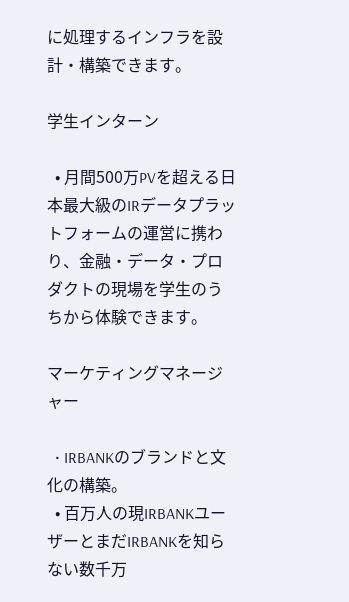に処理するインフラを設計・構築できます。

学生インターン

  • 月間500万PVを超える日本最大級のIRデータプラットフォームの運営に携わり、金融・データ・プロダクトの現場を学生のうちから体験できます。

マーケティングマネージャー

  • IRBANKのブランドと文化の構築。
  • 百万人の現IRBANKユーザーとまだIRBANKを知らない数千万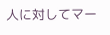人に対してマー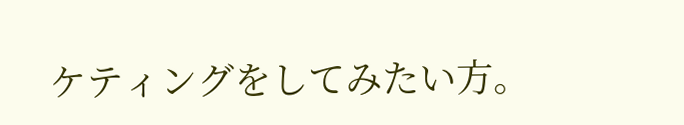ケティングをしてみたい方。